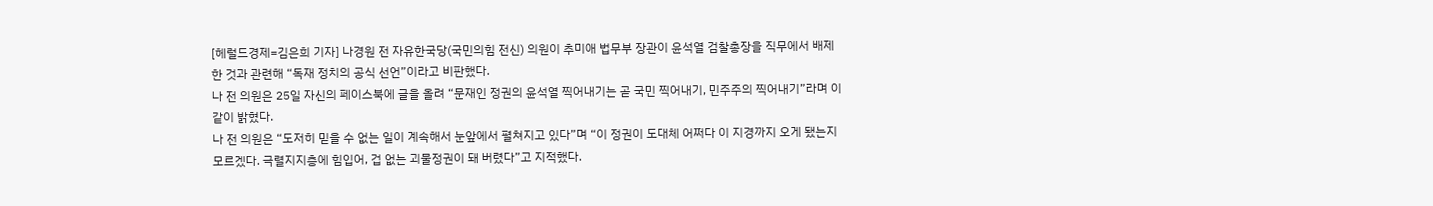[헤럴드경제=김은희 기자] 나경원 전 자유한국당(국민의힘 전신) 의원이 추미애 법무부 장관이 윤석열 검찰총장을 직무에서 배제한 것과 관련해 “독재 정치의 공식 선언”이라고 비판했다.
나 전 의원은 25일 자신의 페이스북에 글을 올려 “문재인 정권의 윤석열 찍어내기는 곧 국민 찍어내기, 민주주의 찍어내기”라며 이같이 밝혔다.
나 전 의원은 “도저히 믿을 수 없는 일이 계속해서 눈앞에서 펼쳐지고 있다”며 “이 정권이 도대체 어쩌다 이 지경까지 오게 됐는지 모르겠다. 극렬지지층에 힘입어, 겁 없는 괴물정권이 돼 버렸다”고 지적했다.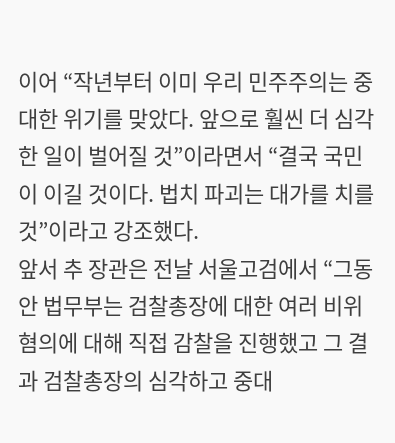이어 “작년부터 이미 우리 민주주의는 중대한 위기를 맞았다. 앞으로 훨씬 더 심각한 일이 벌어질 것”이라면서 “결국 국민이 이길 것이다. 법치 파괴는 대가를 치를 것”이라고 강조했다.
앞서 추 장관은 전날 서울고검에서 “그동안 법무부는 검찰총장에 대한 여러 비위 혐의에 대해 직접 감찰을 진행했고 그 결과 검찰총장의 심각하고 중대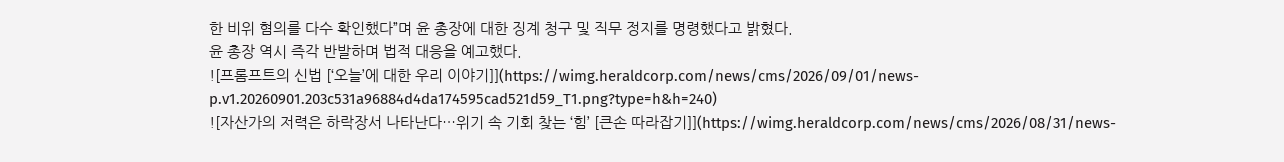한 비위 혐의를 다수 확인했다”며 윤 총장에 대한 징계 청구 및 직무 정지를 명령했다고 밝혔다.
윤 총장 역시 즉각 반발하며 법적 대응을 예고했다.
![프롬프트의 신법 [‘오늘’에 대한 우리 이야기]](https://wimg.heraldcorp.com/news/cms/2026/09/01/news-p.v1.20260901.203c531a96884d4da174595cad521d59_T1.png?type=h&h=240)
![자산가의 저력은 하락장서 나타난다…위기 속 기회 찾는 ‘힘’ [큰손 따라잡기]](https://wimg.heraldcorp.com/news/cms/2026/08/31/news-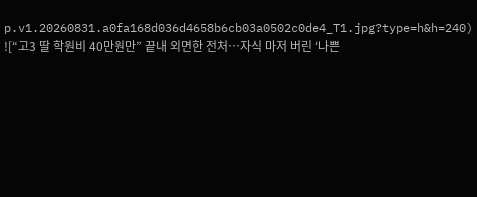p.v1.20260831.a0fa168d036d4658b6cb03a0502c0de4_T1.jpg?type=h&h=240)
![“고3 딸 학원비 40만원만” 끝내 외면한 전처…자식 마저 버린 ‘나쁜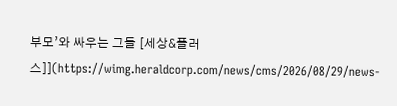부모’와 싸우는 그들 [세상&플러스]](https://wimg.heraldcorp.com/news/cms/2026/08/29/news-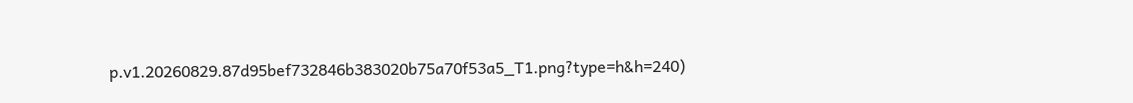p.v1.20260829.87d95bef732846b383020b75a70f53a5_T1.png?type=h&h=240)